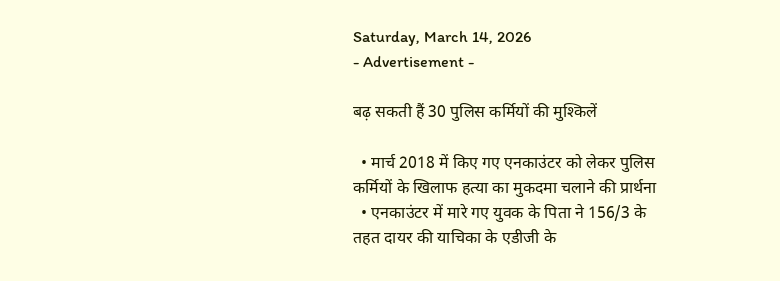Saturday, March 14, 2026
- Advertisement -

बढ़ सकती हैं 30 पुलिस कर्मियों की मुश्किलें

  • मार्च 2018 में किए गए एनकाउंटर को लेकर पुलिस कर्मियों के खिलाफ हत्या का मुकदमा चलाने की प्रार्थना
  • एनकाउंटर में मारे गए युवक के पिता ने 156/3 के तहत दायर की याचिका के एडीजी के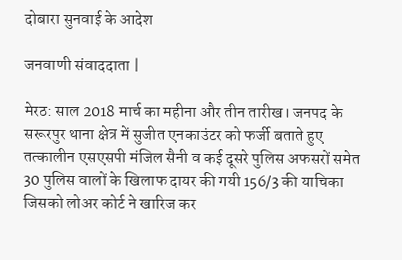दोबारा सुनवाई के आदेश

जनवाणी संवाददाता |

मेरठ: साल 2018 मार्च का महीना और तीन तारीख। जनपद के सरूरपुर थाना क्षेत्र में सुजीत एनकाउंटर को फर्जी बताते हुए तत्कालीन एसएसपी मंजिल सैनी व कई दूसरे पुलिस अफसरों समेत 30 पुलिस वालों के खिलाफ दायर की गयी 156/3 की याचिका जिसको लोअर कोर्ट ने खारिज कर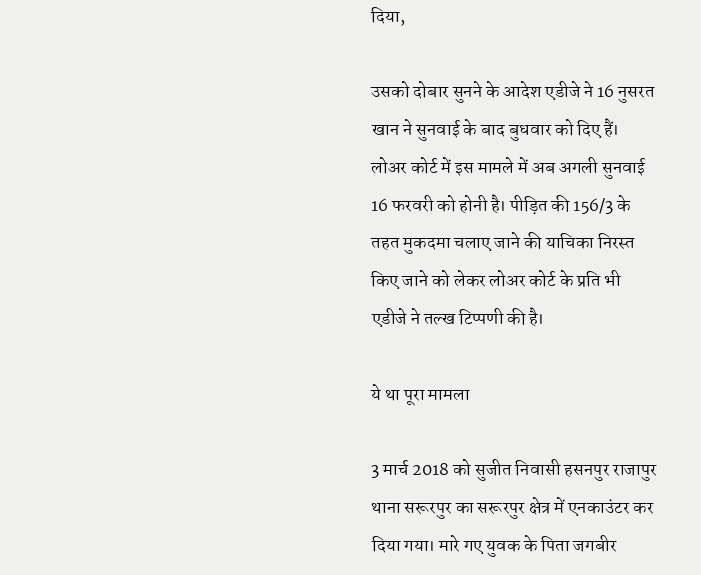दिया,

उसको दोबार सुनने के आदेश एडीजे ने 16 नुसरत खान ने सुनवाई के बाद बुधवार को दिए हैं। लोअर कोर्ट में इस मामले में अब अगली सुनवाई 16 फरवरी को होनी है। पीड़ित की 156/3 के तहत मुकदमा चलाए जाने की याचिका निरस्त किए जाने को लेकर लोअर कोर्ट के प्रति भी एडीजे ने तल्ख टिप्पणी की है।

ये था पूरा मामला

3 मार्च 2018 को सुजीत निवासी हसनपुर राजापुर थाना सरूरपुर का सरूरपुर क्षेत्र में एनकाउंटर कर दिया गया। मारे गए युवक के पिता जगबीर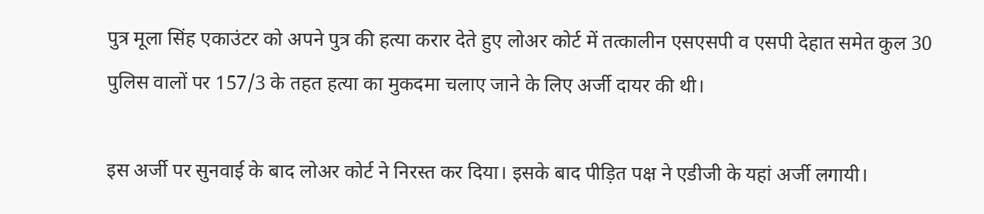पुत्र मूला सिंह एकाउंटर को अपने पुत्र की हत्या करार देते हुए लोअर कोर्ट में तत्कालीन एसएसपी व एसपी देहात समेत कुल 30 पुलिस वालों पर 157/3 के तहत हत्या का मुकदमा चलाए जाने के लिए अर्जी दायर की थी।

इस अर्जी पर सुनवाई के बाद लोअर कोर्ट ने निरस्त कर दिया। इसके बाद पीड़ित पक्ष ने एडीजी के यहां अर्जी लगायी।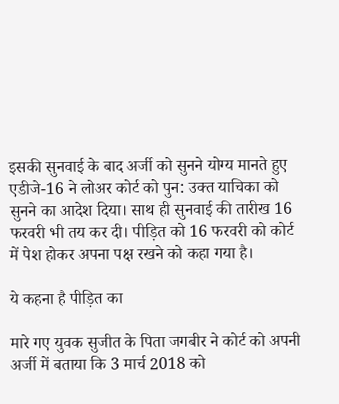इसकी सुनवाई के बाद अर्जी को सुनने योग्य मानते हुए एडीजे-16 ने लोअर कोर्ट को पुन: उक्त याचिका को सुनने का आदेश दिया। साथ ही सुनवाई की तारीख 16 फरवरी भी तय कर दी। पीड़ित को 16 फरवरी को कोर्ट में पेश होकर अपना पक्ष रखने को कहा गया है।

ये कहना है पीड़ित का

मारे गए युवक सुजीत के पिता जगबीर ने कोर्ट को अपनी अर्जी में बताया कि 3 मार्च 2018 को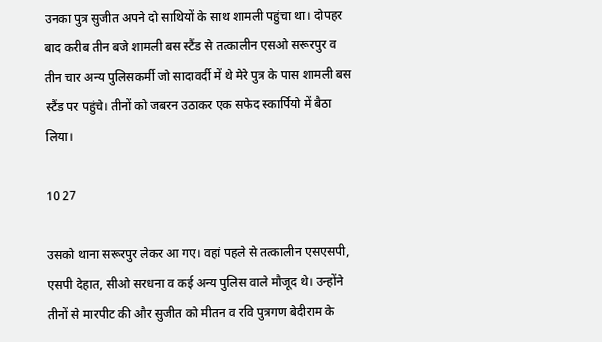उनका पुत्र सुजीत अपने दो साथियों के साथ शामली पहुंचा था। दोपहर बाद करीब तीन बजे शामली बस स्टैंड से तत्कालीन एसओ सरूरपुर व तीन चार अन्य पुलिसकर्मी जो सादावर्दी में थे मेरे पुत्र के पास शामली बस स्टैंड पर पहुंचे। तीनों को जबरन उठाकर एक सफेद स्कार्पियो में बैठा लिया।

10 27

उसको थाना सरूरपुर लेकर आ गए। वहां पहले से तत्कालीन एसएसपी, एसपी देहात, सीओ सरधना व कई अन्य पुलिस वाले मौजूद थे। उन्होंने तीनों से मारपीट की और सुजीत को मीतन व रवि पुत्रगण बेदीराम के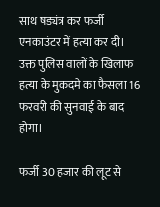साथ षड्यंत्र कर फर्जी एनकाउंटर में हत्या कर दी। उक्त पुलिस वालों के खिलाफ हत्या के मुकदमे का फैसला 16 फरवरी की सुनवाई के बाद होगा।

फर्जी 30 हजार की लूट से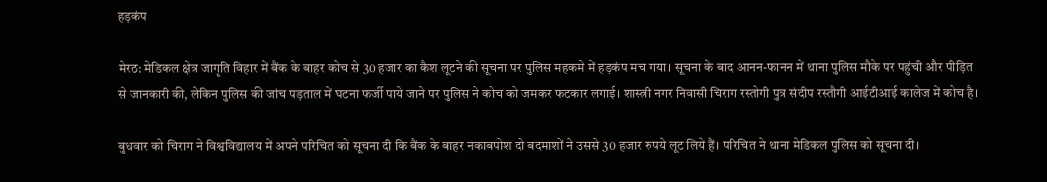हड़कंप

मेरठ: मेडिकल क्षेत्र जागृति विहार में बैंक के बाहर कोच से 30 हजार का कैश लूटने की सूचना पर पुलिस महकमे में हड़कंप मच गया। सूचना के बाद आनन-फानन में थाना पुलिस मौके पर पहुंची और पीड़ित से जानकारी की, लेकिन पुलिस की जांच पड़ताल में घटना फर्जी पाये जाने पर पुलिस ने कोच को जमकर फटकार लगाई। शास्त्री नगर निवासी चिराग रस्तोगी पुत्र संदीप रस्तौगी आईटीआई कालेज में कोच है।

बुधवार को चिराग ने विश्वविद्यालय में अपने परिचित को सूचना दी कि बैंक के बाहर नकाबपोश दो बदमाशों ने उससे 30 हजार रुपये लूट लिये हैं। परिचित ने थाना मेडिकल पुलिस को सूचना दी।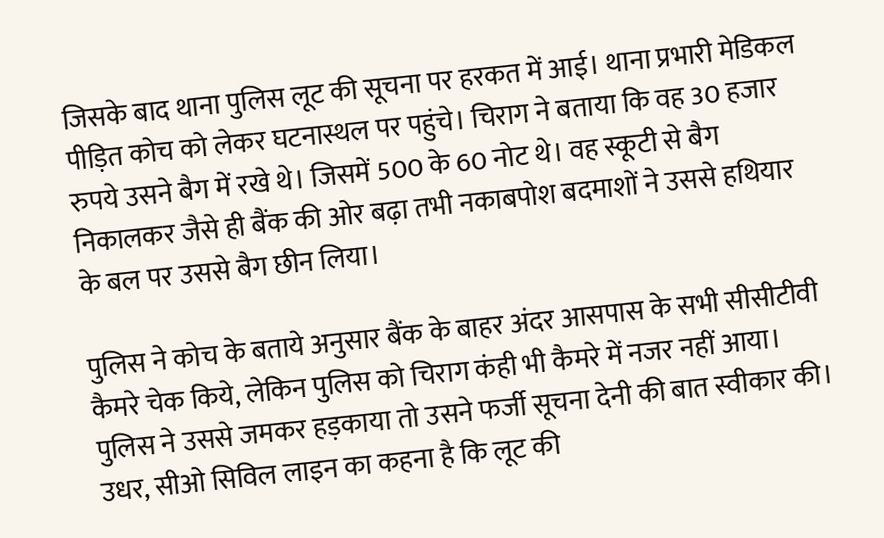जिसके बाद थाना पुलिस लूट की सूचना पर हरकत में आई। थाना प्रभारी मेडिकल पीड़ित कोच को लेकर घटनास्थल पर पहुंचे। चिराग ने बताया कि वह 30 हजार रुपये उसने बैग में रखे थे। जिसमें 500 के 60 नोट थे। वह स्कूटी से बैग निकालकर जैसे ही बैंक की ओर बढ़ा तभी नकाबपोश बदमाशों ने उससे हथियार के बल पर उससे बैग छीन लिया।

पुलिस ने कोच के बताये अनुसार बैंक के बाहर अंदर आसपास के सभी सीसीटीवी कैमरे चेक किये, लेकिन पुलिस को चिराग कंही भी कैमरे में नजर नहीं आया। पुलिस ने उससे जमकर हड़काया तो उसने फर्जी सूचना देनी की बात स्वीकार की। उधर, सीओ सिविल लाइन का कहना है कि लूट की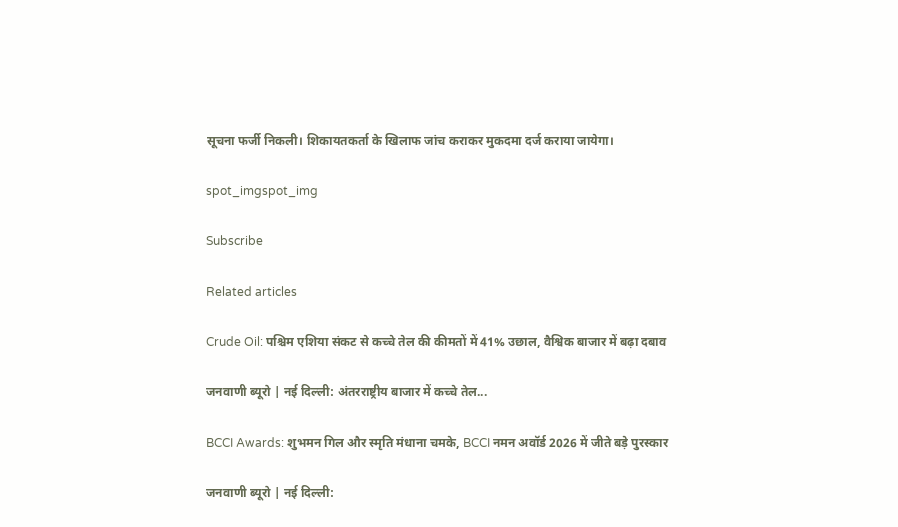सूचना फर्जी निकली। शिकायतकर्ता के खिलाफ जांच कराकर मुकदमा दर्ज कराया जायेगा।

spot_imgspot_img

Subscribe

Related articles

Crude Oil: पश्चिम एशिया संकट से कच्चे तेल की कीमतों में 41% उछाल, वैश्विक बाजार में बढ़ा दबाव

जनवाणी ब्यूरो | नई दिल्ली: अंतरराष्ट्रीय बाजार में कच्चे तेल...

BCCI Awards: शुभमन गिल और स्मृति मंधाना चमके, BCCI नमन अवॉर्ड 2026 में जीते बड़े पुरस्कार

जनवाणी ब्यूरो | नई दिल्ली: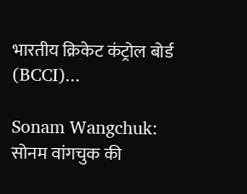भारतीय क्रिकेट कंट्रोल बोर्ड (BCCI)...

Sonam Wangchuk: सोनम वांगचुक की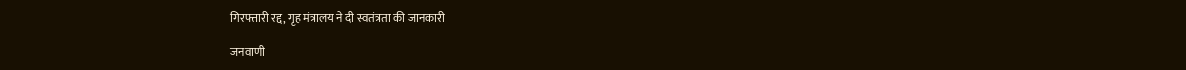गिरफ्तारी रद्द, गृह मंत्रालय ने दी स्वतंत्रता की जानकारी

जनवाणी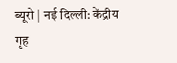ब्यूरो | नई दिल्ली: केंद्रीय गृह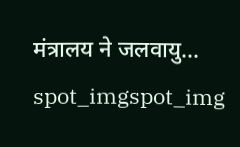मंत्रालय ने जलवायु...
spot_imgspot_img